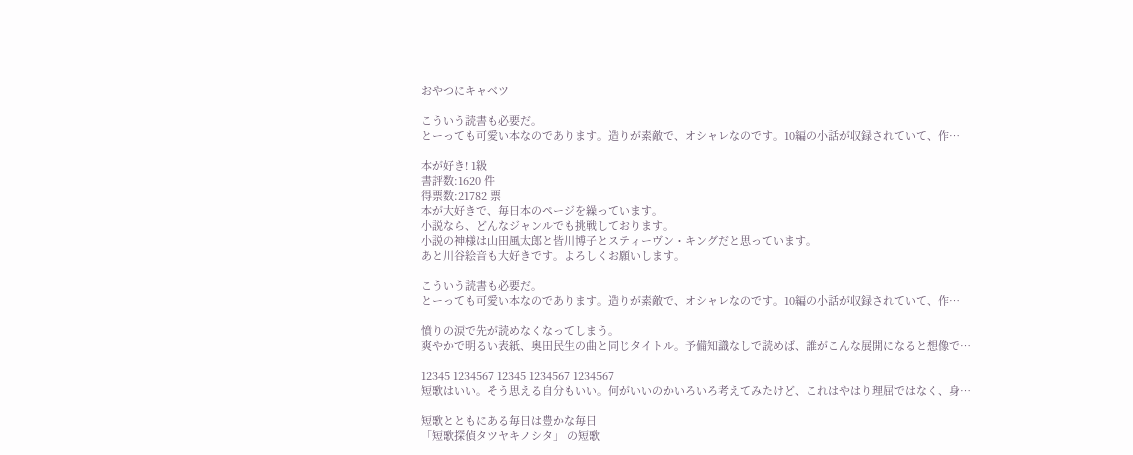おやつにキャベツ

こういう読書も必要だ。
とーっても可愛い本なのであります。造りが素敵で、オシャレなのです。10編の小話が収録されていて、作…

本が好き! 1級
書評数:1620 件
得票数:21782 票
本が大好きで、毎日本のページを繰っています。
小説なら、どんなジャンルでも挑戦しております。
小説の神様は山田風太郎と皆川博子とスティーヴン・キングだと思っています。
あと川谷絵音も大好きです。よろしくお願いします。

こういう読書も必要だ。
とーっても可愛い本なのであります。造りが素敵で、オシャレなのです。10編の小話が収録されていて、作…

憤りの涙で先が読めなくなってしまう。
爽やかで明るい表紙、奥田民生の曲と同じタイトル。予備知識なしで読めば、誰がこんな展開になると想像で…

12345 1234567 12345 1234567 1234567
短歌はいい。そう思える自分もいい。何がいいのかいろいろ考えてみたけど、これはやはり理屈ではなく、身…

短歌とともにある毎日は豊かな毎日
「短歌探偵タツヤキノシタ」 の短歌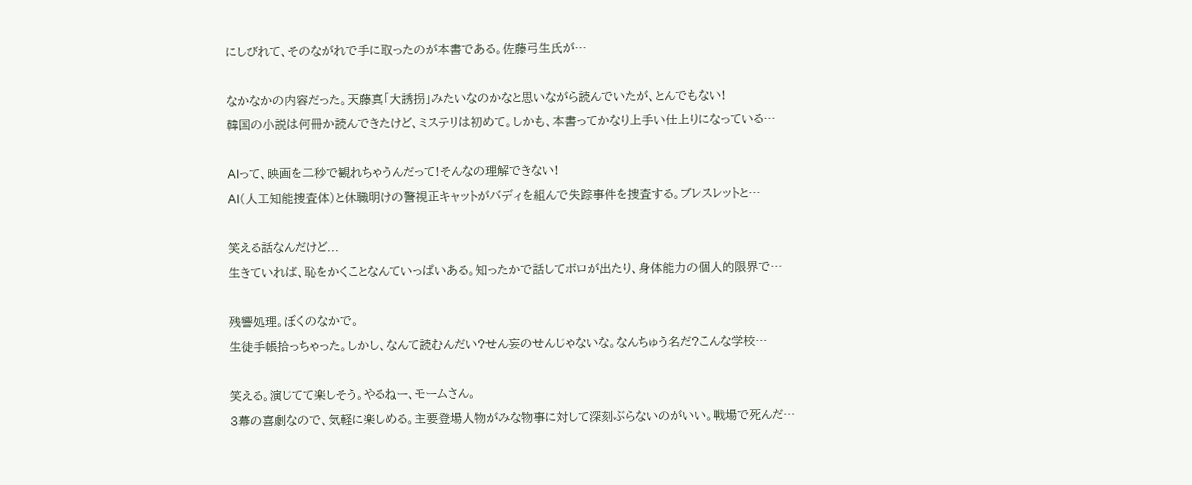にしびれて、そのながれで手に取ったのが本書である。佐藤弓生氏が…

なかなかの内容だった。天藤真「大誘拐」みたいなのかなと思いながら読んでいたが、とんでもない!
韓国の小説は何冊か読んできたけど、ミステリは初めて。しかも、本書ってかなり上手い仕上りになっている…

AIって、映画を二秒で観れちゃうんだって!そんなの理解できない!
AI(人工知能捜査体)と休職明けの警視正キャットがバディを組んで失踪事件を捜査する。ブレスレットと…

笑える話なんだけど...
生きていれば、恥をかくことなんていっぱいある。知ったかで話してボロが出たり、身体能力の個人的限界で…

残響処理。ぼくのなかで。
生徒手帳拾っちゃった。しかし、なんて読むんだい?せん妄のせんじゃないな。なんちゅう名だ?こんな学校…

笑える。演じてて楽しそう。やるねー、モームさん。
3幕の喜劇なので、気軽に楽しめる。主要登場人物がみな物事に対して深刻ぶらないのがいい。戦場で死んだ…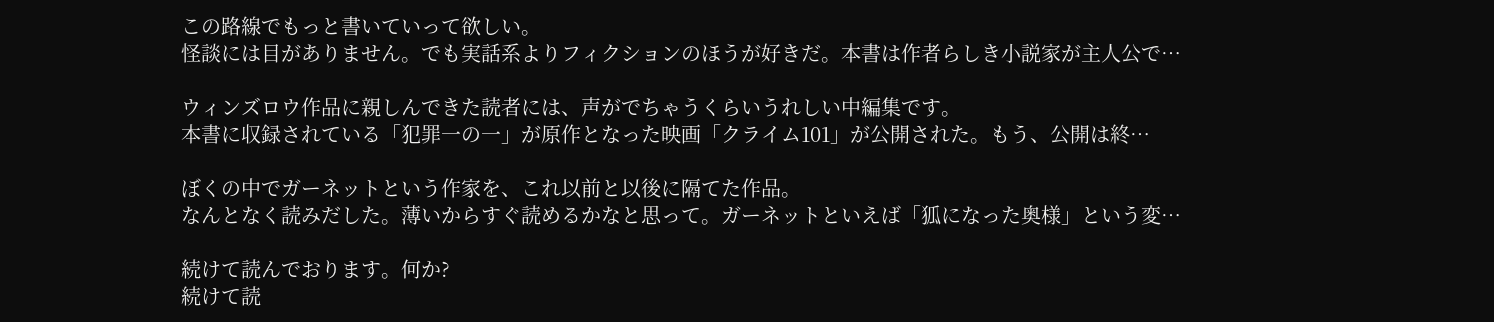この路線でもっと書いていって欲しい。
怪談には目がありません。でも実話系よりフィクションのほうが好きだ。本書は作者らしき小説家が主人公で…

ウィンズロウ作品に親しんできた読者には、声がでちゃうくらいうれしい中編集です。
本書に収録されている「犯罪一の一」が原作となった映画「クライム101」が公開された。もう、公開は終…

ぼくの中でガーネットという作家を、これ以前と以後に隔てた作品。
なんとなく読みだした。薄いからすぐ読めるかなと思って。ガーネットといえば「狐になった奥様」という変…

続けて読んでおります。何か?
続けて読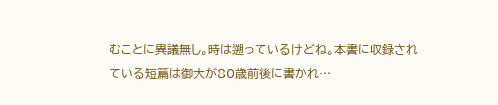むことに異議無し。時は遡っているけどね。本書に収録されている短篇は御大が80歳前後に書かれ…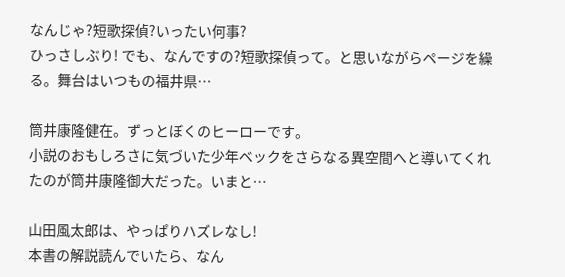なんじゃ?短歌探偵?いったい何事?
ひっさしぶり! でも、なんですの?短歌探偵って。と思いながらページを繰る。舞台はいつもの福井県…

筒井康隆健在。ずっとぼくのヒーローです。
小説のおもしろさに気づいた少年ベックをさらなる異空間へと導いてくれたのが筒井康隆御大だった。いまと…

山田風太郎は、やっぱりハズレなし!
本書の解説読んでいたら、なん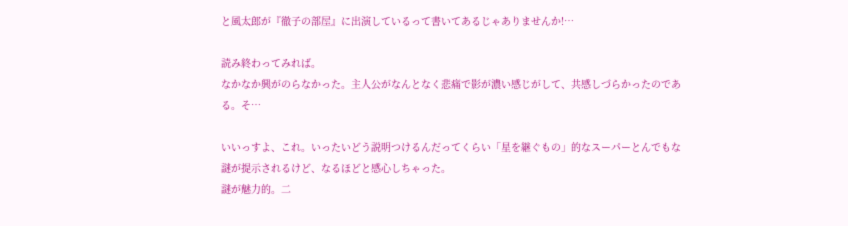と風太郎が『徹子の部屋』に出演しているって書いてあるじゃありませんか!…

読み終わってみれば。
なかなか興がのらなかった。主人公がなんとなく悲痛で影が濃い感じがして、共感しづらかったのである。そ…

いいっすよ、これ。いったいどう説明つけるんだってくらい「星を継ぐもの」的なスーパーとんでもな謎が提示されるけど、なるほどと感心しちゃった。
謎が魅力的。二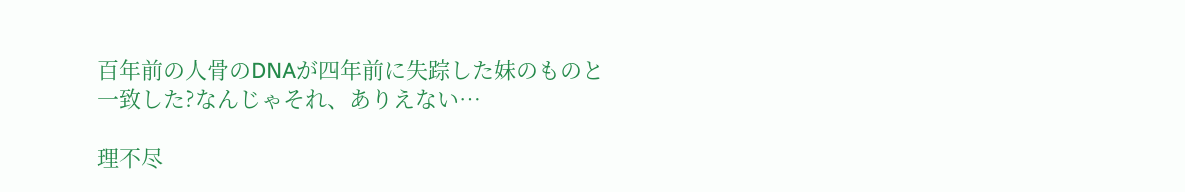百年前の人骨のDNAが四年前に失踪した妹のものと一致した?なんじゃそれ、ありえない…

理不尽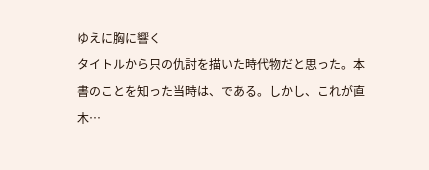ゆえに胸に響く
タイトルから只の仇討を描いた時代物だと思った。本書のことを知った当時は、である。しかし、これが直木…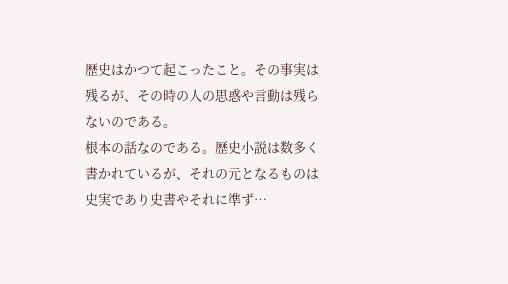歴史はかつて起こったこと。その事実は残るが、その時の人の思惑や言動は残らないのである。
根本の話なのである。歴史小説は数多く書かれているが、それの元となるものは史実であり史書やそれに準ず…